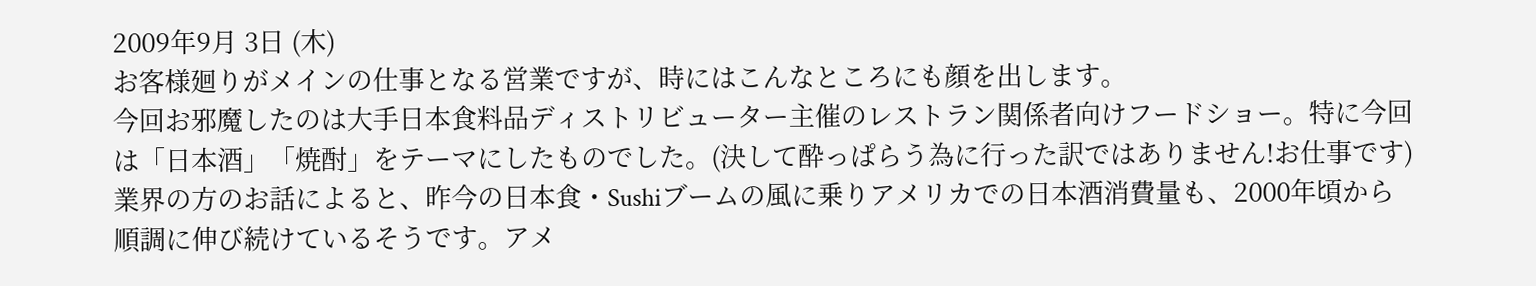2009年9月 3日 (木)
お客様廻りがメインの仕事となる営業ですが、時にはこんなところにも顔を出します。
今回お邪魔したのは大手日本食料品ディストリビューター主催のレストラン関係者向けフードショー。特に今回は「日本酒」「焼酎」をテーマにしたものでした。(決して酔っぱらう為に行った訳ではありません!お仕事です)
業界の方のお話によると、昨今の日本食・Sushiブームの風に乗りアメリカでの日本酒消費量も、2000年頃から順調に伸び続けているそうです。アメ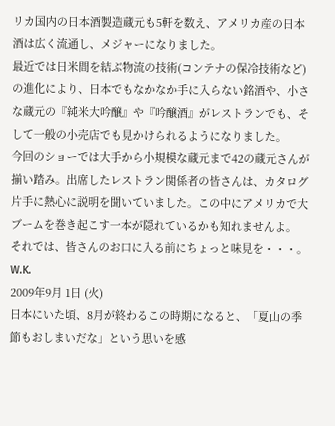リカ国内の日本酒製造蔵元も5軒を数え、アメリカ産の日本酒は広く流通し、メジャーになりました。
最近では日米間を結ぶ物流の技術(コンテナの保冷技術など)の進化により、日本でもなかなか手に入らない銘酒や、小さな蔵元の『純米大吟醸』や『吟醸酒』がレストランでも、そして一般の小売店でも見かけられるようになりました。
今回のショーでは大手から小規模な蔵元まで42の蔵元さんが揃い踏み。出席したレストラン関係者の皆さんは、カタログ片手に熱心に説明を聞いていました。この中にアメリカで大ブームを巻き起こす一本が隠れているかも知れませんよ。
それでは、皆さんのお口に入る前にちょっと味見を・・・。W.K.
2009年9月 1日 (火)
日本にいた頃、8月が終わるこの時期になると、「夏山の季節もおしまいだな」という思いを感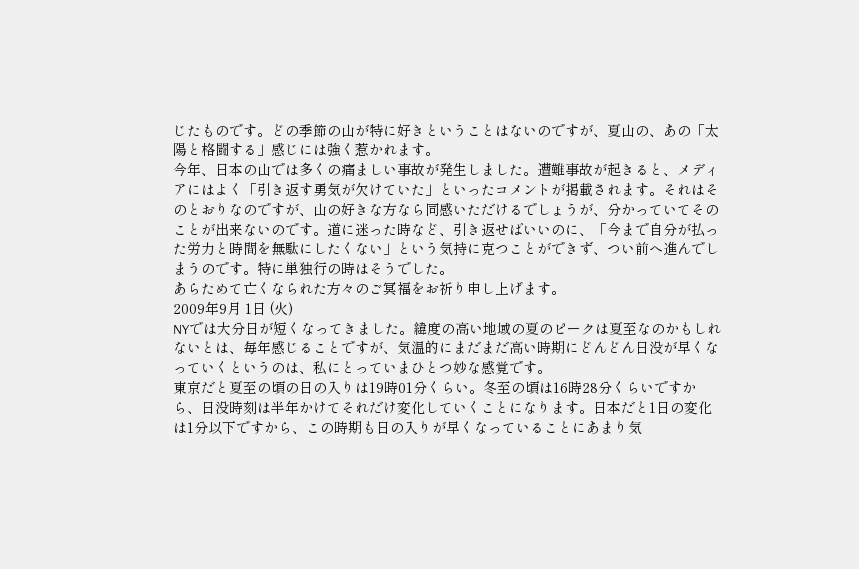じたものです。どの季節の山が特に好きということはないのですが、夏山の、あの「太陽と格闘する」感じには強く惹かれます。
今年、日本の山では多くの痛ましい事故が発生しました。遭難事故が起きると、メディアにはよく「引き返す勇気が欠けていた」といったコメントが掲載されます。それはそのとおりなのですが、山の好きな方なら同感いただけるでしょうが、分かっていてそのことが出来ないのです。道に迷った時など、引き返せばいいのに、「今まで自分が払った労力と時間を無駄にしたくない」という気持に克つことができず、つい前へ進んでしまうのです。特に単独行の時はそうでした。
あらためて亡くなられた方々のご冥福をお祈り申し上げます。
2009年9月 1日 (火)
NYでは大分日が短くなってきました。緯度の高い地域の夏のピークは夏至なのかもしれないとは、毎年感じることですが、気温的にまだまだ高い時期にどんどん日没が早くなっていくというのは、私にとっていまひとつ妙な感覚です。
東京だと夏至の頃の日の入りは19時01分くらい。冬至の頃は16時28分くらいですから、日没時刻は半年かけてそれだけ変化していくことになります。日本だと1日の変化は1分以下ですから、この時期も日の入りが早くなっていることにあまり気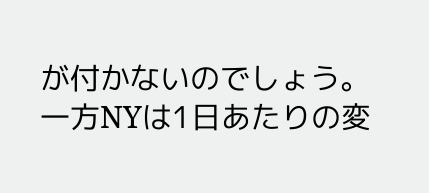が付かないのでしょう。
一方NYは1日あたりの変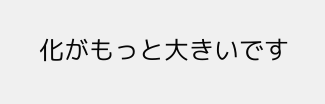化がもっと大きいです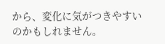から、変化に気がつきやすいのかもしれません。